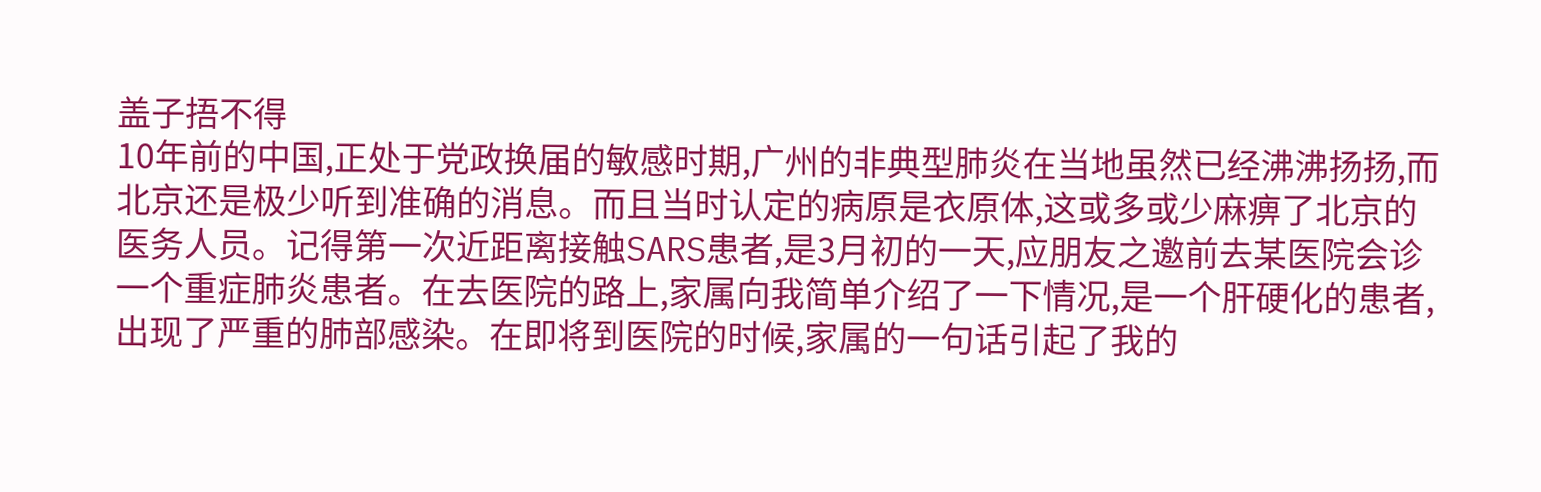盖子捂不得
10年前的中国,正处于党政换届的敏感时期,广州的非典型肺炎在当地虽然已经沸沸扬扬,而北京还是极少听到准确的消息。而且当时认定的病原是衣原体,这或多或少麻痹了北京的医务人员。记得第一次近距离接触SARS患者,是3月初的一天,应朋友之邀前去某医院会诊一个重症肺炎患者。在去医院的路上,家属向我简单介绍了一下情况,是一个肝硬化的患者,出现了严重的肺部感染。在即将到医院的时候,家属的一句话引起了我的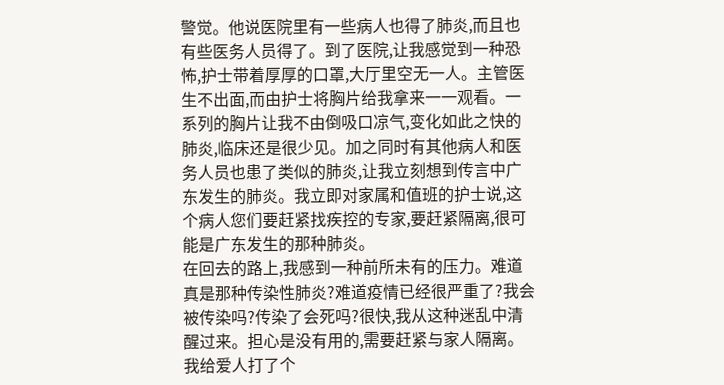警觉。他说医院里有一些病人也得了肺炎,而且也有些医务人员得了。到了医院,让我感觉到一种恐怖,护士带着厚厚的口罩,大厅里空无一人。主管医生不出面,而由护士将胸片给我拿来一一观看。一系列的胸片让我不由倒吸口凉气,变化如此之快的肺炎,临床还是很少见。加之同时有其他病人和医务人员也患了类似的肺炎,让我立刻想到传言中广东发生的肺炎。我立即对家属和值班的护士说,这个病人您们要赶紧找疾控的专家,要赶紧隔离,很可能是广东发生的那种肺炎。
在回去的路上,我感到一种前所未有的压力。难道真是那种传染性肺炎?难道疫情已经很严重了?我会被传染吗?传染了会死吗?很快,我从这种迷乱中清醒过来。担心是没有用的,需要赶紧与家人隔离。我给爱人打了个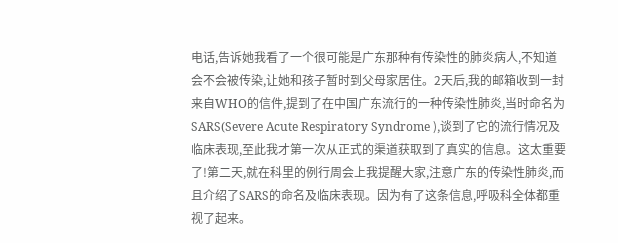电话,告诉她我看了一个很可能是广东那种有传染性的肺炎病人,不知道会不会被传染,让她和孩子暂时到父母家居住。2天后,我的邮箱收到一封来自WHO的信件,提到了在中国广东流行的一种传染性肺炎,当时命名为SARS(Severe Acute Respiratory Syndrome ),谈到了它的流行情况及临床表现,至此我才第一次从正式的渠道获取到了真实的信息。这太重要了!第二天,就在科里的例行周会上我提醒大家,注意广东的传染性肺炎,而且介绍了SARS的命名及临床表现。因为有了这条信息,呼吸科全体都重视了起来。